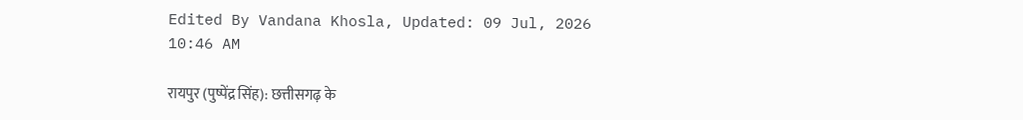Edited By Vandana Khosla, Updated: 09 Jul, 2026 10:46 AM

रायपुर (पुष्पेंद्र सिंह): छत्तीसगढ़ के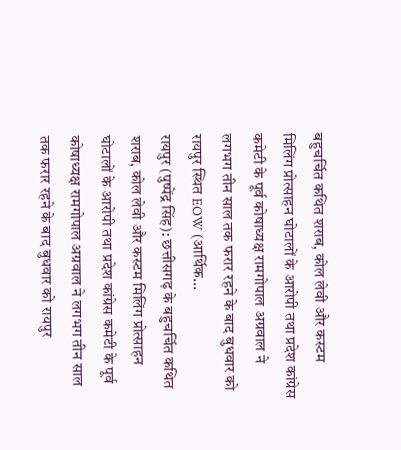बहुचर्चित कथित शराब, कोल लेवी और कस्टम मिलिंग प्रोत्साहन घोटालों के आरोपी तथा प्रदेश कांग्रेस कमेटी के पूर्व कोषाध्यक्ष रामगोपाल अग्रवाल ने लगभग तीन साल तक फरार रहने के बाद बुधवार को रायपुर स्थित EOW (आर्थिक...
रायपुर (पुष्पेंद्र सिंह): छत्तीसगढ़ के बहुचर्चित कथित शराब, कोल लेवी और कस्टम मिलिंग प्रोत्साहन घोटालों के आरोपी तथा प्रदेश कांग्रेस कमेटी के पूर्व कोषाध्यक्ष रामगोपाल अग्रवाल ने लगभग तीन साल तक फरार रहने के बाद बुधवार को रायपुर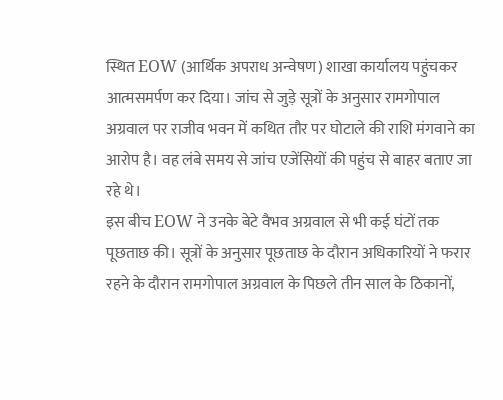स्थित EOW (आर्थिक अपराध अन्वेषण) शाखा कार्यालय पहुंचकर आत्मसमर्पण कर दिया। जांच से जुड़े सूत्रों के अनुसार रामगोपाल अग्रवाल पर राजीव भवन में कथित तौर पर घोटाले की राशि मंगवाने का आरोप है। वह लंबे समय से जांच एजेंसियों की पहुंच से बाहर बताए जा रहे थे।
इस बीच EOW ने उनके बेटे वैभव अग्रवाल से भी कई घंटों तक पूछताछ की। सूत्रों के अनुसार पूछताछ के दौरान अधिकारियों ने फरार रहने के दौरान रामगोपाल अग्रवाल के पिछले तीन साल के ठिकानों,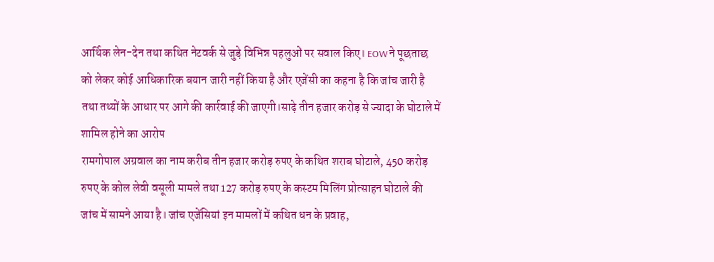आर्थिक लेन-देन तथा कथित नेटवर्क से जुड़े विभिन्न पहलुओं पर सवाल किए। EOW ने पूछताछ को लेकर कोई आधिकारिक बयान जारी नहीं किया है और एजेंसी का कहना है कि जांच जारी है तथा तथ्यों के आधार पर आगे की कार्रवाई की जाएगी।साढ़े तीन हजार करोड़ से ज्यादा के घोटाले में शामिल होने का आरोप
रामगोपाल अग्रवाल का नाम करीब तीन हजार करोड़ रुपए के कथित शराब घोटाले, 450 करोड़ रुपए के कोल लेवी वसूली मामले तथा 127 करोड़ रुपए के कस्टम मिलिंग प्रोत्साहन घोटाले की जांच में सामने आया है। जांच एजेंसियां इन मामलों में कथित धन के प्रवाह,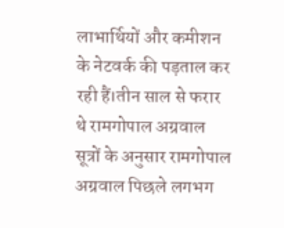लाभार्थियों और कमीशन के नेटवर्क की पड़ताल कर रही हैं।तीन साल से फरार थे रामगोपाल अग्रवाल
सूत्रों के अनुसार रामगोपाल अग्रवाल पिछले लगभग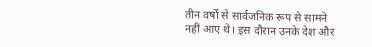तीन वर्षों से सार्वजनिक रूप से सामने नहीं आए थे। इस दौरान उनके देश और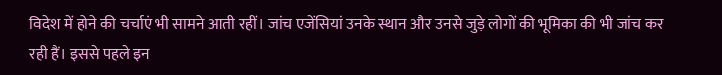विदेश में होने की चर्चाएं भी सामने आती रहीं। जांच एजेंसियां उनके स्थान और उनसे जुड़े लोगों की भूमिका की भी जांच कर रही हैं। इससे पहले इन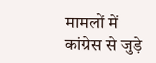मामलों में कांग्रेस से जुड़े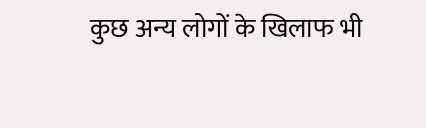कुछ अन्य लोगों के खिलाफ भी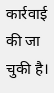कार्रवाई की जा चुकी है।